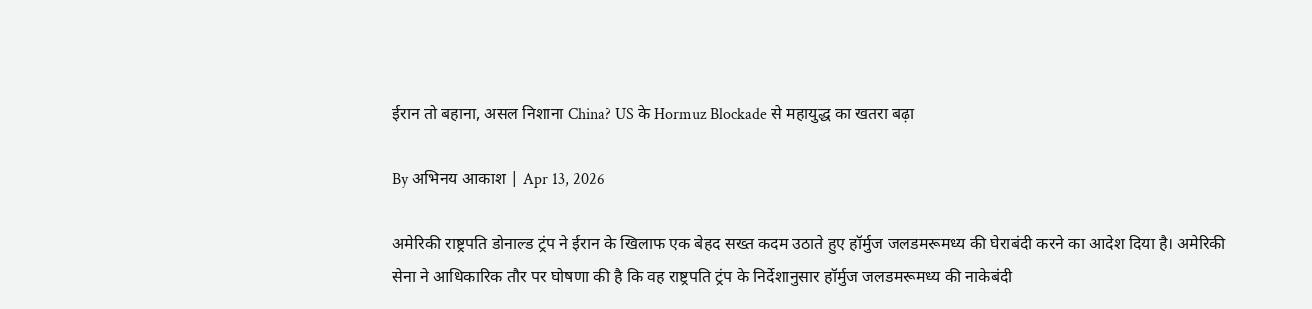ईरान तो बहाना, असल निशाना China? US के Hormuz Blockade से महायुद्ध का खतरा बढ़ा

By अभिनय आकाश | Apr 13, 2026

अमेरिकी राष्ट्रपति डोनाल्ड ट्रंप ने ईरान के खिलाफ एक बेहद सख्त कदम उठाते हुए हॉर्मुज जलडमरूमध्य की घेराबंदी करने का आदेश दिया है। अमेरिकी सेना ने आधिकारिक तौर पर घोषणा की है कि वह राष्ट्रपति ट्रंप के निर्देशानुसार हॉर्मुज जलडमरूमध्य की नाकेबंदी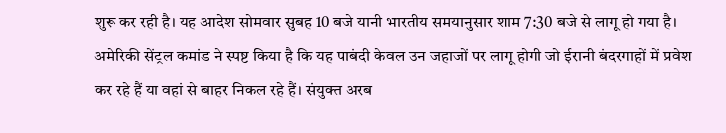शुरू कर रही है। यह आदेश सोमवार सुबह 10 बजे यानी भारतीय समयानुसार शाम 7:30 बजे से लागू हो गया है। अमेरिकी सेंट्रल कमांड ने स्पष्ट किया है कि यह पाबंदी केवल उन जहाजों पर लागू होगी जो ईरानी बंदरगाहों में प्रवेश कर रहे हैं या वहां से बाहर निकल रहे हैं। संयुक्त अरब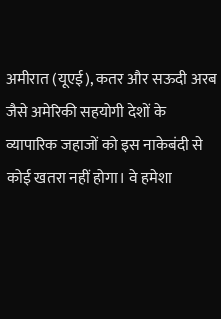अमीरात (यूएई), कतर और सऊदी अरब जैसे अमेरिकी सहयोगी देशों के व्यापारिक जहाजों को इस नाकेबंदी से कोई खतरा नहीं होगा। वे हमेशा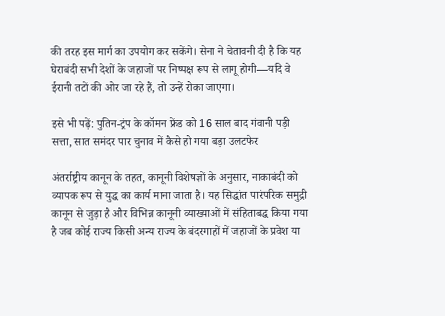की तरह इस मार्ग का उपयोग कर सकेंगे। सेना ने चेतावनी दी है कि यह घेराबंदी सभी देशों के जहाजों पर निष्पक्ष रूप से लागू होगी—यदि वे ईरानी तटों की ओर जा रहे हैं, तो उन्हें रोका जाएगा।

इसे भी पढ़ें: पुतिन-ट्रंप के कॉमन फ्रेंड को 16 साल बाद गंवानी पड़ी सत्ता, सात समंदर पार चुनाव में कैसे हो गया बड़ा उलटफेर

अंतर्राष्ट्रीय कानून के तहत, कानूनी विशेषज्ञों के अनुसार, नाकाबंदी को व्यापक रूप से युद्ध का कार्य माना जाता है। यह सिद्धांत पारंपरिक समुद्री कानून से जुड़ा है और विभिन्न कानूनी व्याख्याओं में संहिताबद्ध किया गया है जब कोई राज्य किसी अन्य राज्य के बंदरगाहों में जहाजों के प्रवेश या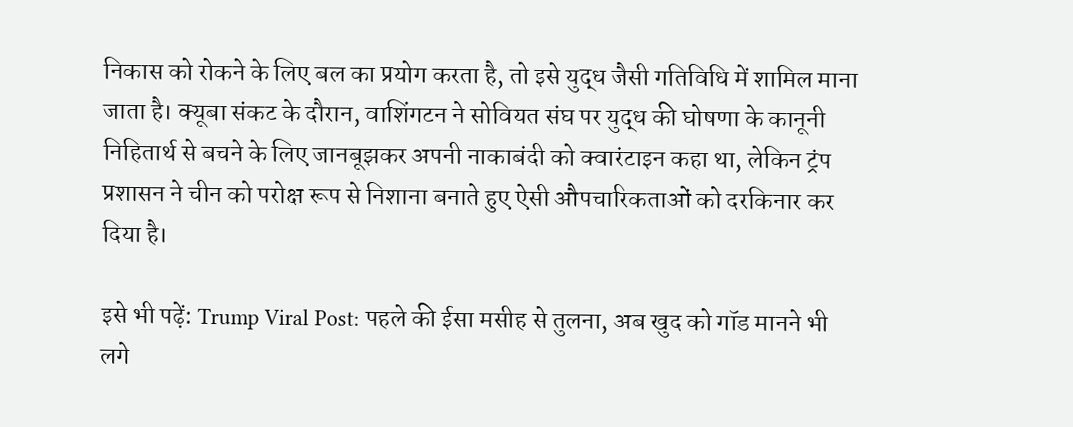निकास को रोकने के लिए बल का प्रयोग करता है, तो इसे युद्ध जैसी गतिविधि में शामिल माना जाता है। क्यूबा संकट के दौरान, वाशिंगटन ने सोवियत संघ पर युद्ध की घोषणा के कानूनी निहितार्थ से बचने के लिए जानबूझकर अपनी नाकाबंदी को क्वारंटाइन कहा था, लेकिन ट्रंप प्रशासन ने चीन को परोक्ष रूप से निशाना बनाते हुए ऐसी औपचारिकताओं को दरकिनार कर दिया है।

इसे भी पढ़ें: Trump Viral Post: पहले की ईसा मसीह से तुलना, अब खुद को गॉड मानने भी लगे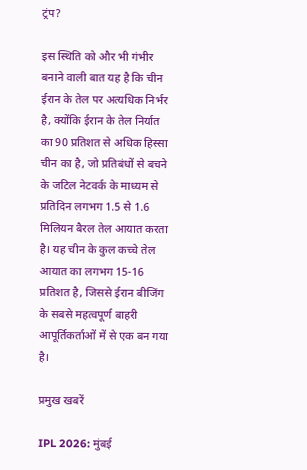ट्रंप?

इस स्थिति को और भी गंभीर बनाने वाली बात यह है कि चीन ईरान के तेल पर अत्यधिक निर्भर है, क्योंकि ईरान के तेल निर्यात का 90 प्रतिशत से अधिक हिस्सा चीन का है, जो प्रतिबंधों से बचने के जटिल नेटवर्क के माध्यम से प्रतिदिन लगभग 1.5 से 1.6 मिलियन बैरल तेल आयात करता है। यह चीन के कुल कच्चे तेल आयात का लगभग 15-16 प्रतिशत है, जिससे ईरान बीजिंग के सबसे महत्वपूर्ण बाहरी आपूर्तिकर्ताओं में से एक बन गया है।

प्रमुख खबरें

IPL 2026: मुंबई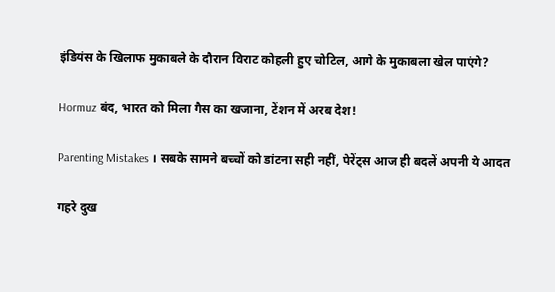इंडियंस के खिलाफ मुकाबले के दौरान विराट कोहली हुए चोटिल, आगे के मुकाबला खेल पाएंगे?

Hormuz बंद, भारत को मिला गैस का खजाना, टेंशन में अरब देश!

Parenting Mistakes । सबके सामने बच्चों को डांटना सही नहीं, पेरेंट्स आज ही बदलें अपनी ये आदत

गहरे दुख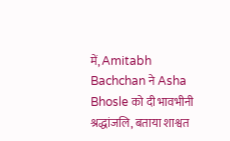में, Amitabh Bachchan ने Asha Bhosle को दी भावभीनी श्रद्धांजलि, बताया शाश्वत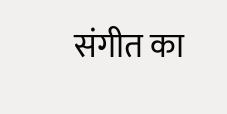संगीत का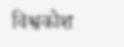विश्वकोश